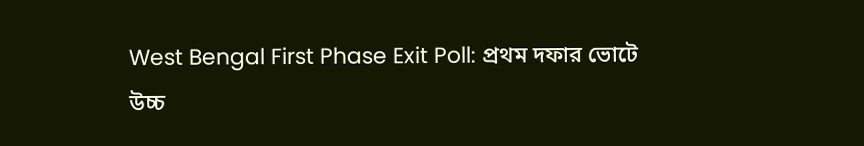West Bengal First Phase Exit Poll: প্রথম দফার ভোটে উচ্চ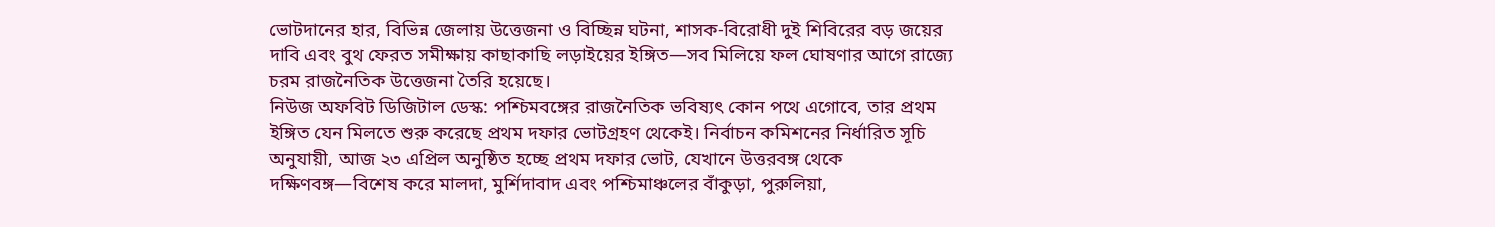ভোটদানের হার, বিভিন্ন জেলায় উত্তেজনা ও বিচ্ছিন্ন ঘটনা, শাসক-বিরোধী দুই শিবিরের বড় জয়ের দাবি এবং বুথ ফেরত সমীক্ষায় কাছাকাছি লড়াইয়ের ইঙ্গিত—সব মিলিয়ে ফল ঘোষণার আগে রাজ্যে চরম রাজনৈতিক উত্তেজনা তৈরি হয়েছে।
নিউজ অফবিট ডিজিটাল ডেস্ক: পশ্চিমবঙ্গের রাজনৈতিক ভবিষ্যৎ কোন পথে এগোবে, তার প্রথম ইঙ্গিত যেন মিলতে শুরু করেছে প্রথম দফার ভোটগ্রহণ থেকেই। নির্বাচন কমিশনের নির্ধারিত সূচি অনুযায়ী, আজ ২৩ এপ্রিল অনুষ্ঠিত হচ্ছে প্রথম দফার ভোট, যেখানে উত্তরবঙ্গ থেকে দক্ষিণবঙ্গ—বিশেষ করে মালদা, মুর্শিদাবাদ এবং পশ্চিমাঞ্চলের বাঁকুড়া, পুরুলিয়া,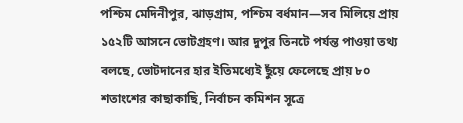পশ্চিম মেদিনীপুর, ঝাড়গ্রাম, পশ্চিম বর্ধমান—সব মিলিয়ে প্রায় ১৫২টি আসনে ভোটগ্রহণ। আর দুপুর তিনটে পর্যন্ত পাওয়া তথ্য বলছে, ভোটদানের হার ইতিমধ্যেই ছুঁয়ে ফেলেছে প্রায় ৮০ শতাংশের কাছাকাছি, নির্বাচন কমিশন সূত্রে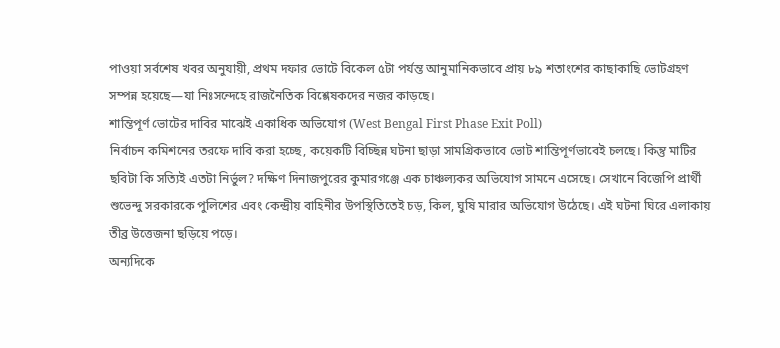পাওয়া সর্বশেষ খবর অনুযায়ী, প্রথম দফার ভোটে বিকেল ৫টা পর্যন্ত আনুমানিকভাবে প্রায় ৮৯ শতাংশের কাছাকাছি ভোটগ্রহণ সম্পন্ন হয়েছে—যা নিঃসন্দেহে রাজনৈতিক বিশ্লেষকদের নজর কাড়ছে।
শান্তিপূর্ণ ভোটের দাবির মাঝেই একাধিক অভিযোগ (West Bengal First Phase Exit Poll)
নির্বাচন কমিশনের তরফে দাবি করা হচ্ছে, কয়েকটি বিচ্ছিন্ন ঘটনা ছাড়া সামগ্রিকভাবে ভোট শান্তিপূর্ণভাবেই চলছে। কিন্তু মাটির ছবিটা কি সত্যিই এতটা নির্ভুল? দক্ষিণ দিনাজপুরের কুমারগঞ্জে এক চাঞ্চল্যকর অভিযোগ সামনে এসেছে। সেখানে বিজেপি প্রার্থী শুভেন্দু সরকারকে পুলিশের এবং কেন্দ্রীয় বাহিনীর উপস্থিতিতেই চড়, কিল, ঘুষি মারার অভিযোগ উঠেছে। এই ঘটনা ঘিরে এলাকায় তীব্র উত্তেজনা ছড়িয়ে পড়ে।
অন্যদিকে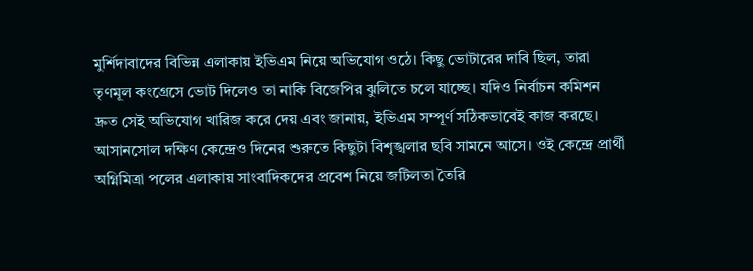মুর্শিদাবাদের বিভিন্ন এলাকায় ইভিএম নিয়ে অভিযোগ ওঠে। কিছু ভোটারের দাবি ছিল, তারা তৃণমূল কংগ্রেসে ভোট দিলেও তা নাকি বিজেপির ঝুলিতে চলে যাচ্ছে। যদিও নির্বাচন কমিশন দ্রুত সেই অভিযোগ খারিজ করে দেয় এবং জানায়, ইভিএম সম্পূর্ণ সঠিকভাবেই কাজ করছে।
আসানসোল দক্ষিণ কেন্দ্রেও দিনের শুরুতে কিছুটা বিশৃঙ্খলার ছবি সামনে আসে। ওই কেন্দ্রে প্রার্থী অগ্নিমিত্রা পলের এলাকায় সাংবাদিকদের প্রবেশ নিয়ে জটিলতা তৈরি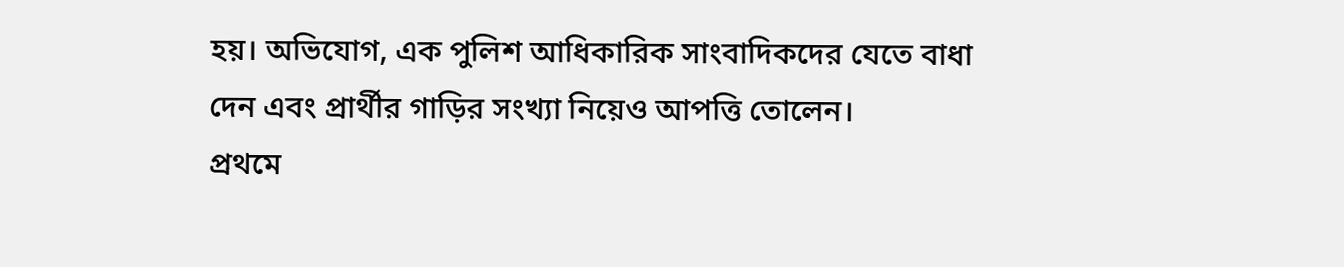হয়। অভিযোগ, এক পুলিশ আধিকারিক সাংবাদিকদের যেতে বাধা দেন এবং প্রার্থীর গাড়ির সংখ্যা নিয়েও আপত্তি তোলেন।
প্রথমে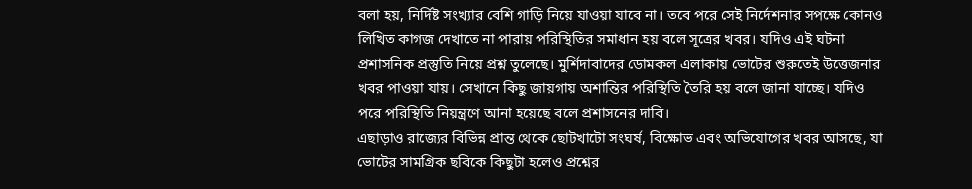বলা হয়, নির্দিষ্ট সংখ্যার বেশি গাড়ি নিয়ে যাওয়া যাবে না। তবে পরে সেই নির্দেশনার সপক্ষে কোনও লিখিত কাগজ দেখাতে না পারায় পরিস্থিতির সমাধান হয় বলে সূত্রের খবর। যদিও এই ঘটনা প্রশাসনিক প্রস্তুতি নিয়ে প্রশ্ন তুলেছে। মুর্শিদাবাদের ডোমকল এলাকায় ভোটের শুরুতেই উত্তেজনার খবর পাওয়া যায়। সেখানে কিছু জায়গায় অশান্তির পরিস্থিতি তৈরি হয় বলে জানা যাচ্ছে। যদিও পরে পরিস্থিতি নিয়ন্ত্রণে আনা হয়েছে বলে প্রশাসনের দাবি।
এছাড়াও রাজ্যের বিভিন্ন প্রান্ত থেকে ছোটখাটো সংঘর্ষ, বিক্ষোভ এবং অভিযোগের খবর আসছে, যা ভোটের সামগ্রিক ছবিকে কিছুটা হলেও প্রশ্নের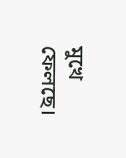মুখে ফেলছে।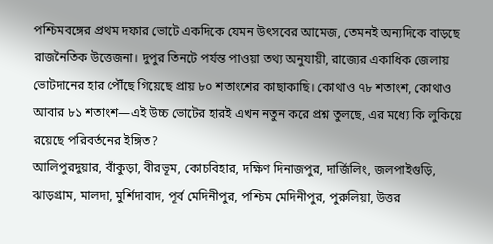পশ্চিমবঙ্গের প্রথম দফার ভোটে একদিকে যেমন উৎসবের আমেজ, তেমনই অন্যদিকে বাড়ছে রাজনৈতিক উত্তেজনা। দুপুর তিনটে পর্যন্ত পাওয়া তথ্য অনুযায়ী, রাজ্যের একাধিক জেলায় ভোটদানের হার পৌঁছে গিয়েছে প্রায় ৮০ শতাংশের কাছাকাছি। কোথাও ৭৮ শতাংশ, কোথাও আবার ৮১ শতাংশ—এই উচ্চ ভোটের হারই এখন নতুন করে প্রশ্ন তুলছে, এর মধ্যে কি লুকিয়ে রয়েছে পরিবর্তনের ইঙ্গিত?
আলিপুরদুয়ার, বাঁকুড়া, বীরভূম, কোচবিহার, দক্ষিণ দিনাজপুর, দার্জিলিং, জলপাইগুড়ি, ঝাড়গ্রাম, মালদা, মুর্শিদাবাদ, পূর্ব মেদিনীপুর, পশ্চিম মেদিনীপুর, পুরুলিয়া, উত্তর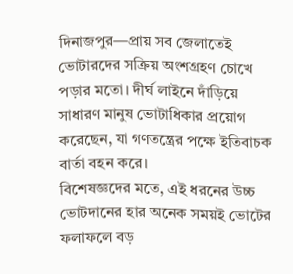দিনাজপুর—প্রায় সব জেলাতেই ভোটারদের সক্রিয় অংশগ্রহণ চোখে পড়ার মতো। দীর্ঘ লাইনে দাঁড়িয়ে সাধারণ মানুষ ভোটাধিকার প্রয়োগ করেছেন, যা গণতন্ত্রের পক্ষে ইতিবাচক বার্তা বহন করে।
বিশেষজ্ঞদের মতে, এই ধরনের উচ্চ ভোটদানের হার অনেক সময়ই ভোটের ফলাফলে বড়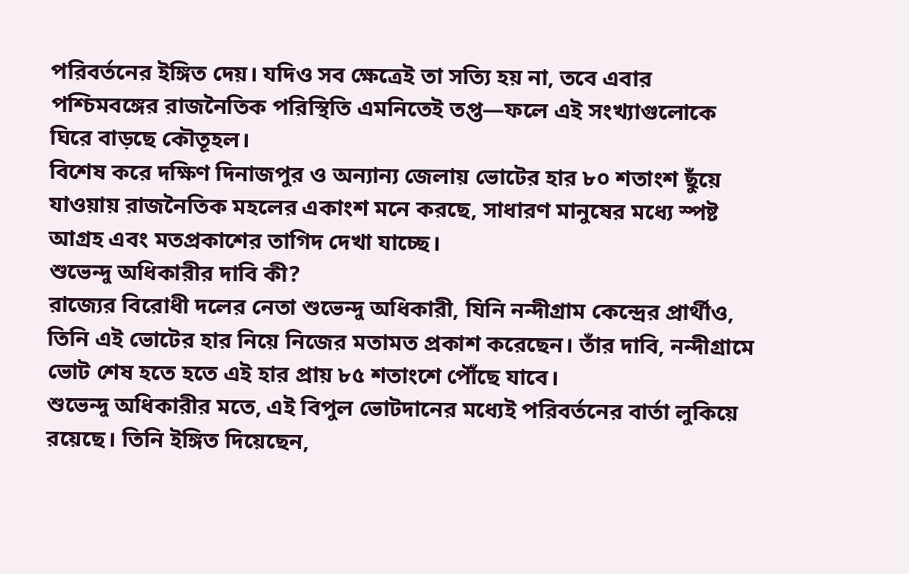পরিবর্তনের ইঙ্গিত দেয়। যদিও সব ক্ষেত্রেই তা সত্যি হয় না, তবে এবার পশ্চিমবঙ্গের রাজনৈতিক পরিস্থিতি এমনিতেই তপ্ত—ফলে এই সংখ্যাগুলোকে ঘিরে বাড়ছে কৌতূহল।
বিশেষ করে দক্ষিণ দিনাজপুর ও অন্যান্য জেলায় ভোটের হার ৮০ শতাংশ ছুঁয়ে যাওয়ায় রাজনৈতিক মহলের একাংশ মনে করছে, সাধারণ মানুষের মধ্যে স্পষ্ট আগ্রহ এবং মতপ্রকাশের তাগিদ দেখা যাচ্ছে।
শুভেন্দু অধিকারীর দাবি কী?
রাজ্যের বিরোধী দলের নেতা শুভেন্দু অধিকারী, যিনি নন্দীগ্রাম কেন্দ্রের প্রার্থীও, তিনি এই ভোটের হার নিয়ে নিজের মতামত প্রকাশ করেছেন। তাঁর দাবি, নন্দীগ্রামে ভোট শেষ হতে হতে এই হার প্রায় ৮৫ শতাংশে পৌঁছে যাবে।
শুভেন্দু অধিকারীর মতে, এই বিপুল ভোটদানের মধ্যেই পরিবর্তনের বার্তা লুকিয়ে রয়েছে। তিনি ইঙ্গিত দিয়েছেন,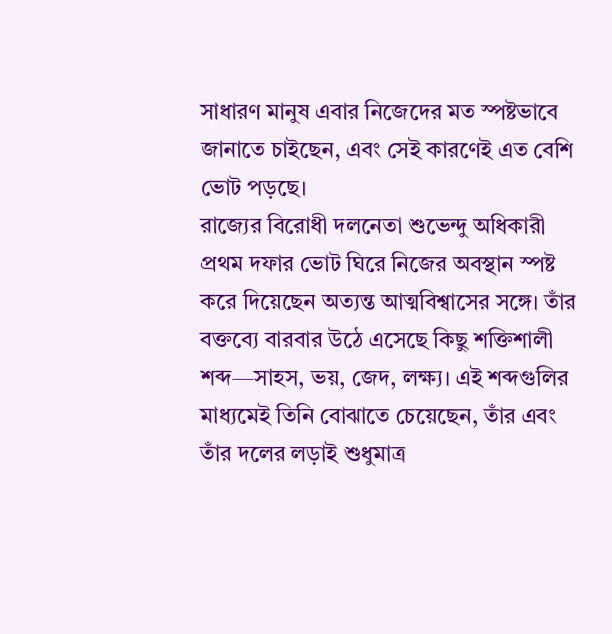সাধারণ মানুষ এবার নিজেদের মত স্পষ্টভাবে জানাতে চাইছেন, এবং সেই কারণেই এত বেশি ভোট পড়ছে।
রাজ্যের বিরোধী দলনেতা শুভেন্দু অধিকারী প্রথম দফার ভোট ঘিরে নিজের অবস্থান স্পষ্ট করে দিয়েছেন অত্যন্ত আত্মবিশ্বাসের সঙ্গে। তাঁর বক্তব্যে বারবার উঠে এসেছে কিছু শক্তিশালী শব্দ—সাহস, ভয়, জেদ, লক্ষ্য। এই শব্দগুলির মাধ্যমেই তিনি বোঝাতে চেয়েছেন, তাঁর এবং তাঁর দলের লড়াই শুধুমাত্র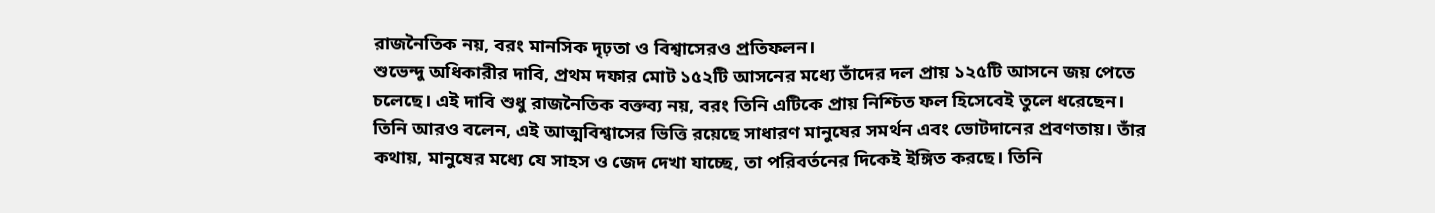রাজনৈতিক নয়, বরং মানসিক দৃঢ়তা ও বিশ্বাসেরও প্রতিফলন।
শুভেন্দু অধিকারীর দাবি, প্রথম দফার মোট ১৫২টি আসনের মধ্যে তাঁদের দল প্রায় ১২৫টি আসনে জয় পেতে চলেছে। এই দাবি শুধু রাজনৈতিক বক্তব্য নয়, বরং তিনি এটিকে প্রায় নিশ্চিত ফল হিসেবেই তুলে ধরেছেন।
তিনি আরও বলেন, এই আত্মবিশ্বাসের ভিত্তি রয়েছে সাধারণ মানুষের সমর্থন এবং ভোটদানের প্রবণতায়। তাঁর কথায়, মানুষের মধ্যে যে সাহস ও জেদ দেখা যাচ্ছে, তা পরিবর্তনের দিকেই ইঙ্গিত করছে। তিনি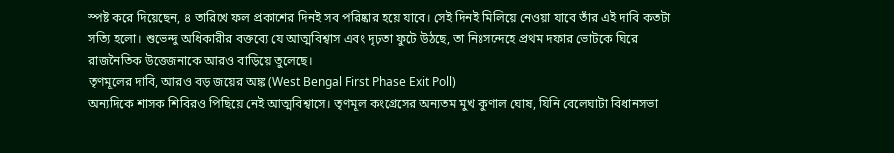স্পষ্ট করে দিয়েছেন, ৪ তারিখে ফল প্রকাশের দিনই সব পরিষ্কার হয়ে যাবে। সেই দিনই মিলিয়ে নেওয়া যাবে তাঁর এই দাবি কতটা সত্যি হলো। শুভেন্দু অধিকারীর বক্তব্যে যে আত্মবিশ্বাস এবং দৃঢ়তা ফুটে উঠছে, তা নিঃসন্দেহে প্রথম দফার ভোটকে ঘিরে রাজনৈতিক উত্তেজনাকে আরও বাড়িয়ে তুলেছে।
তৃণমূলের দাবি, আরও বড় জয়ের অঙ্ক (West Bengal First Phase Exit Poll)
অন্যদিকে শাসক শিবিরও পিছিয়ে নেই আত্মবিশ্বাসে। তৃণমূল কংগ্রেসের অন্যতম মুখ কুণাল ঘোষ, যিনি বেলেঘাটা বিধানসভা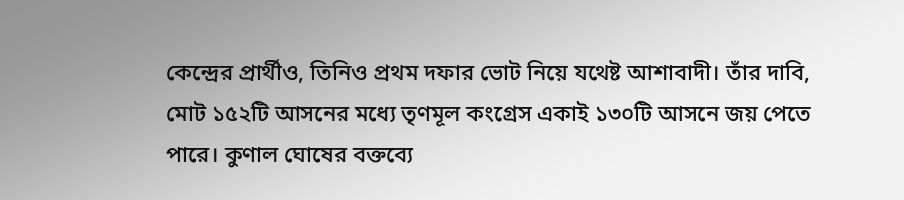কেন্দ্রের প্রার্থীও, তিনিও প্রথম দফার ভোট নিয়ে যথেষ্ট আশাবাদী। তাঁর দাবি, মোট ১৫২টি আসনের মধ্যে তৃণমূল কংগ্রেস একাই ১৩০টি আসনে জয় পেতে পারে। কুণাল ঘোষের বক্তব্যে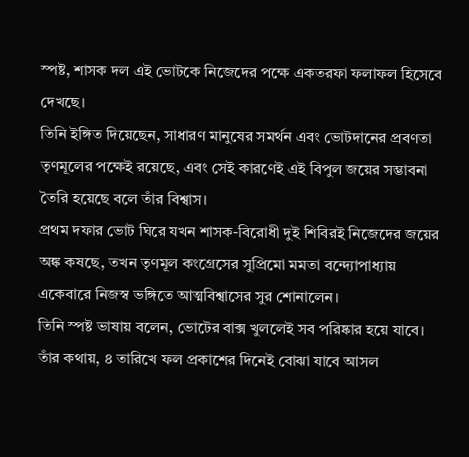স্পষ্ট, শাসক দল এই ভোটকে নিজেদের পক্ষে একতরফা ফলাফল হিসেবে দেখছে।
তিনি ইঙ্গিত দিয়েছেন, সাধারণ মানুষের সমর্থন এবং ভোটদানের প্রবণতা তৃণমূলের পক্ষেই রয়েছে, এবং সেই কারণেই এই বিপুল জয়ের সম্ভাবনা তৈরি হয়েছে বলে তাঁর বিশ্বাস।
প্রথম দফার ভোট ঘিরে যখন শাসক-বিরোধী দুই শিবিরই নিজেদের জয়ের অঙ্ক কষছে, তখন তৃণমূল কংগ্রেসের সুপ্রিমো মমতা বন্দ্যোপাধ্যায় একেবারে নিজস্ব ভঙ্গিতে আত্মবিশ্বাসের সুর শোনালেন।
তিনি স্পষ্ট ভাষায় বলেন, ভোটের বাক্স খুললেই সব পরিষ্কার হয়ে যাবে। তাঁর কথায়, ৪ তারিখে ফল প্রকাশের দিনেই বোঝা যাবে আসল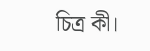চিত্র কী।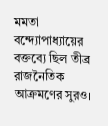মমতা বন্দ্যোপাধ্যায়ের বক্তব্যে ছিল তীব্র রাজনৈতিক আক্রমণের সুরও।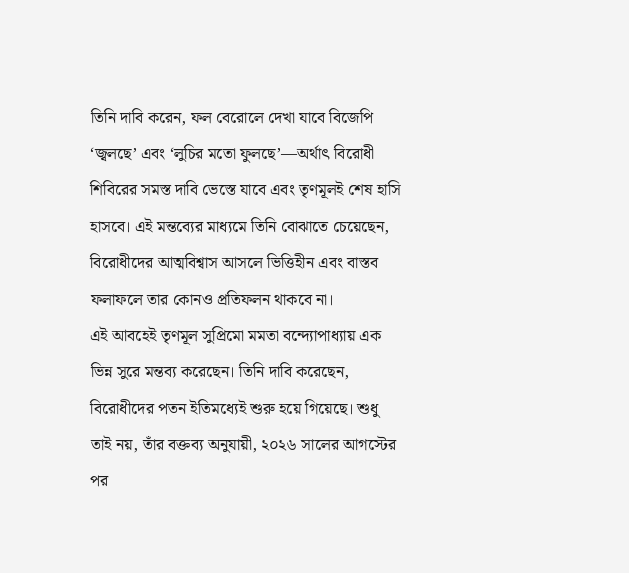তিনি দাবি করেন, ফল বেরোলে দেখা যাবে বিজেপি ‘জ্বলছে’ এবং ‘লুচির মতো ফুলছে’—অর্থাৎ বিরোধী শিবিরের সমস্ত দাবি ভেস্তে যাবে এবং তৃণমূলই শেষ হাসি হাসবে। এই মন্তব্যের মাধ্যমে তিনি বোঝাতে চেয়েছেন, বিরোধীদের আত্মবিশ্বাস আসলে ভিত্তিহীন এবং বাস্তব ফলাফলে তার কোনও প্রতিফলন থাকবে না।
এই আবহেই তৃণমূল সুপ্রিমো মমতা বন্দ্যোপাধ্যায় এক ভিন্ন সুরে মন্তব্য করেছেন। তিনি দাবি করেছেন, বিরোধীদের পতন ইতিমধ্যেই শুরু হয়ে গিয়েছে। শুধু তাই নয়, তাঁর বক্তব্য অনুযায়ী, ২০২৬ সালের আগস্টের পর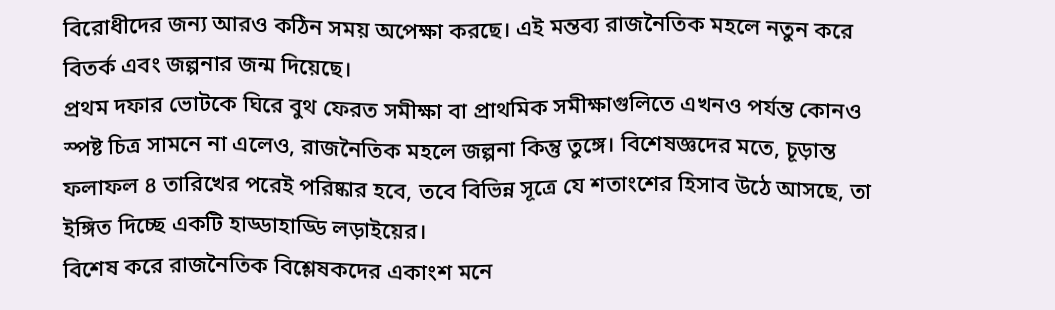বিরোধীদের জন্য আরও কঠিন সময় অপেক্ষা করছে। এই মন্তব্য রাজনৈতিক মহলে নতুন করে বিতর্ক এবং জল্পনার জন্ম দিয়েছে।
প্রথম দফার ভোটকে ঘিরে বুথ ফেরত সমীক্ষা বা প্রাথমিক সমীক্ষাগুলিতে এখনও পর্যন্ত কোনও স্পষ্ট চিত্র সামনে না এলেও, রাজনৈতিক মহলে জল্পনা কিন্তু তুঙ্গে। বিশেষজ্ঞদের মতে, চূড়ান্ত ফলাফল ৪ তারিখের পরেই পরিষ্কার হবে, তবে বিভিন্ন সূত্রে যে শতাংশের হিসাব উঠে আসছে, তা ইঙ্গিত দিচ্ছে একটি হাড্ডাহাড্ডি লড়াইয়ের।
বিশেষ করে রাজনৈতিক বিশ্লেষকদের একাংশ মনে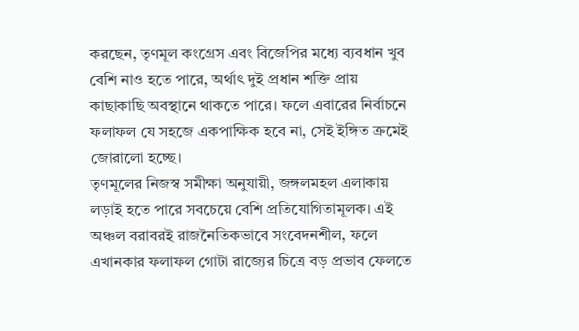করছেন, তৃণমূল কংগ্রেস এবং বিজেপির মধ্যে ব্যবধান খুব বেশি নাও হতে পারে, অর্থাৎ দুই প্রধান শক্তি প্রায় কাছাকাছি অবস্থানে থাকতে পারে। ফলে এবারের নির্বাচনে ফলাফল যে সহজে একপাক্ষিক হবে না, সেই ইঙ্গিত ক্রমেই জোরালো হচ্ছে।
তৃণমূলের নিজস্ব সমীক্ষা অনুযায়ী, জঙ্গলমহল এলাকায় লড়াই হতে পারে সবচেয়ে বেশি প্রতিযোগিতামূলক। এই অঞ্চল বরাবরই রাজনৈতিকভাবে সংবেদনশীল, ফলে এখানকার ফলাফল গোটা রাজ্যের চিত্রে বড় প্রভাব ফেলতে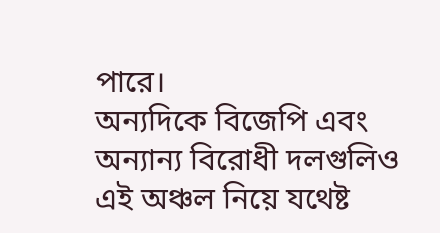পারে।
অন্যদিকে বিজেপি এবং অন্যান্য বিরোধী দলগুলিও এই অঞ্চল নিয়ে যথেষ্ট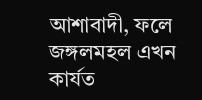আশাবাদী, ফলে জঙ্গলমহল এখন কার্যত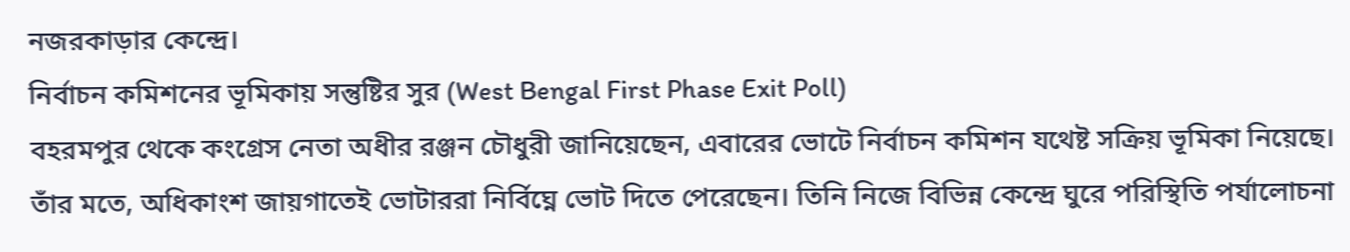নজরকাড়ার কেন্দ্রে।
নির্বাচন কমিশনের ভূমিকায় সন্তুষ্টির সুর (West Bengal First Phase Exit Poll)
বহরমপুর থেকে কংগ্রেস নেতা অধীর রঞ্জন চৌধুরী জানিয়েছেন, এবারের ভোটে নির্বাচন কমিশন যথেষ্ট সক্রিয় ভূমিকা নিয়েছে। তাঁর মতে, অধিকাংশ জায়গাতেই ভোটাররা নির্বিঘ্নে ভোট দিতে পেরেছেন। তিনি নিজে বিভিন্ন কেন্দ্রে ঘুরে পরিস্থিতি পর্যালোচনা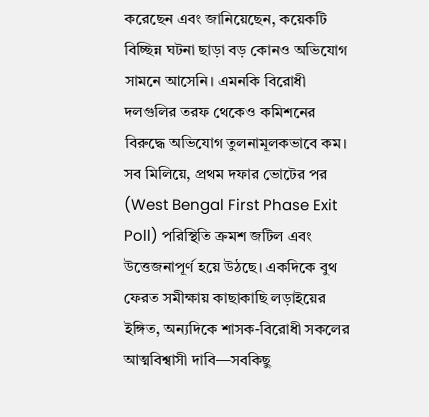করেছেন এবং জানিয়েছেন, কয়েকটি বিচ্ছিন্ন ঘটনা ছাড়া বড় কোনও অভিযোগ সামনে আসেনি। এমনকি বিরোধী দলগুলির তরফ থেকেও কমিশনের বিরুদ্ধে অভিযোগ তুলনামূলকভাবে কম।
সব মিলিয়ে, প্রথম দফার ভোটের পর (West Bengal First Phase Exit Poll) পরিস্থিতি ক্রমশ জটিল এবং উত্তেজনাপূর্ণ হয়ে উঠছে। একদিকে বুথ ফেরত সমীক্ষায় কাছাকাছি লড়াইয়ের ইঙ্গিত, অন্যদিকে শাসক-বিরোধী সকলের আত্মবিশ্বাসী দাবি—সবকিছু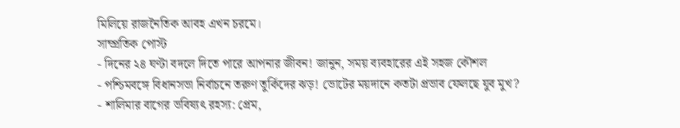মিলিয়ে রাজনৈতিক আবহ এখন চরমে।
সাম্প্রতিক পোস্ট
- দিনের ২৪ ঘণ্টা বদলে দিতে পারে আপনার জীবন! জানুন, সময় ব্যবহারের এই সহজ কৌশল
- পশ্চিমবঙ্গে বিধানসভা নির্বাচনে তরুণ তুর্কিদের ঝড়! ভোটের ময়দানে কতটা প্রভাব ফেলছে যুব মুখ?
- শালিমার বাগের ভবিষ্যৎ রহস্য: প্রেম,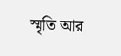স্মৃতি আর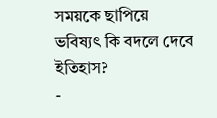সময়কে ছাপিয়ে ভবিষ্যৎ কি বদলে দেবে ইতিহাস?
-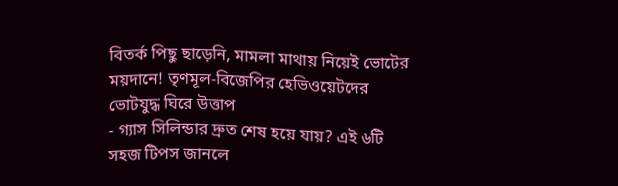বিতর্ক পিছু ছাড়েনি, মামলা মাথায় নিয়েই ভোটের ময়দানে! তৃণমূল-বিজেপির হেভিওয়েটদের ভোটযুদ্ধ ঘিরে উত্তাপ
- গ্যাস সিলিন্ডার দ্রুত শেষ হয়ে যায়? এই ৬টি সহজ টিপস জানলে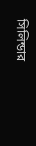সিলিন্ডার